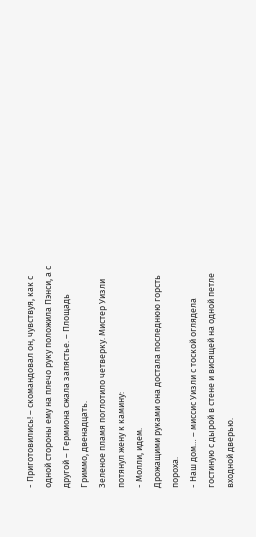- Приготовились! – скомандовал он, чувствуя, как с одной стороны ему на плечо руку положила Пэнси, а с другой – Гермиона сжала запястье. – Площадь Гриммо, двенадцать.
Зеленое пламя поглотило четверку. Мистер Уизли потянул жену к камину:
- Молли, идем.
Дрожащими руками она достала последнюю горсть пороха.
- Наш дом… – миссис Уизли с тоской оглядела гостиную с дырой в стене и висящей на одной петле входной дверью.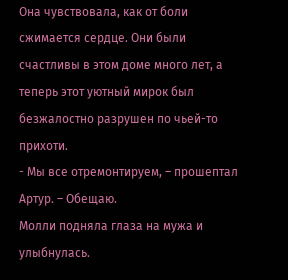Она чувствовала, как от боли сжимается сердце. Они были счастливы в этом доме много лет, а теперь этот уютный мирок был безжалостно разрушен по чьей-то прихоти.
- Мы все отремонтируем, – прошептал Артур. – Обещаю.
Молли подняла глаза на мужа и улыбнулась.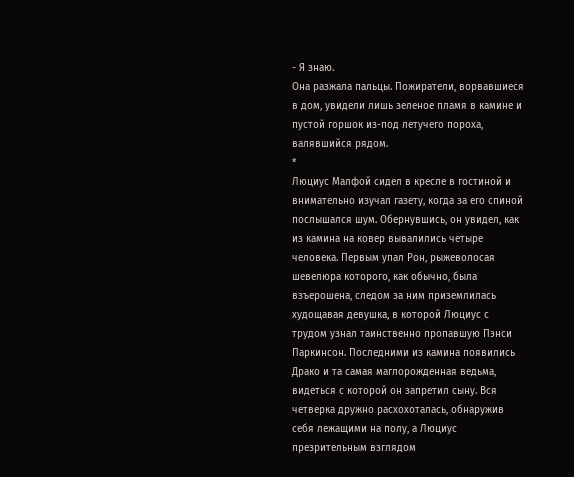- Я знаю.
Она разжала пальцы. Пожиратели, ворвавшиеся в дом, увидели лишь зеленое пламя в камине и пустой горшок из-под летучего пороха, валявшийся рядом.
*
Люциус Малфой сидел в кресле в гостиной и внимательно изучал газету, когда за его спиной послышался шум. Обернувшись, он увидел, как из камина на ковер вывалились четыре человека. Первым упал Рон, рыжеволосая шевелюра которого, как обычно, была взъерошена, следом за ним приземлилась худощавая девушка, в которой Люциус с трудом узнал таинственно пропавшую Пэнси Паркинсон. Последними из камина появились Драко и та самая маглорожденная ведьма, видеться с которой он запретил сыну. Вся четверка дружно расхохоталась, обнаружив себя лежащими на полу, а Люциус презрительным взглядом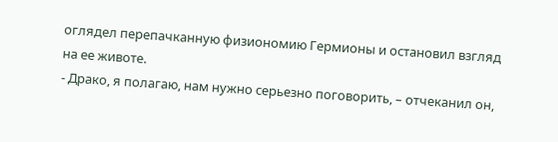оглядел перепачканную физиономию Гермионы и остановил взгляд на ее животе.
- Драко, я полагаю, нам нужно серьезно поговорить, – отчеканил он,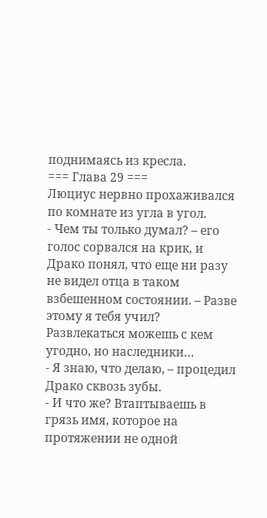поднимаясь из кресла.
=== Глава 29 ===
Люциус нервно прохаживался по комнате из угла в угол.
- Чем ты только думал? – его голос сорвался на крик, и Драко понял, что еще ни разу не видел отца в таком взбешенном состоянии. – Разве этому я тебя учил? Развлекаться можешь с кем угодно, но наследники…
- Я знаю, что делаю, – процедил Драко сквозь зубы.
- И что же? Втаптываешь в грязь имя, которое на протяжении не одной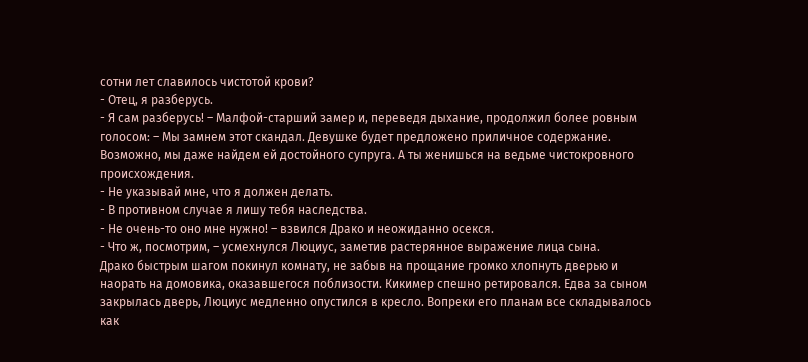сотни лет славилось чистотой крови?
- Отец, я разберусь.
- Я сам разберусь! – Малфой-старший замер и, переведя дыхание, продолжил более ровным голосом: – Мы замнем этот скандал. Девушке будет предложено приличное содержание. Возможно, мы даже найдем ей достойного супруга. А ты женишься на ведьме чистокровного происхождения.
- Не указывай мне, что я должен делать.
- В противном случае я лишу тебя наследства.
- Не очень-то оно мне нужно! – взвился Драко и неожиданно осекся.
- Что ж, посмотрим, – усмехнулся Люциус, заметив растерянное выражение лица сына.
Драко быстрым шагом покинул комнату, не забыв на прощание громко хлопнуть дверью и наорать на домовика, оказавшегося поблизости. Кикимер спешно ретировался. Едва за сыном закрылась дверь, Люциус медленно опустился в кресло. Вопреки его планам все складывалось как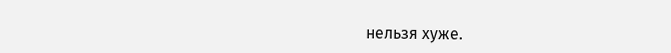нельзя хуже.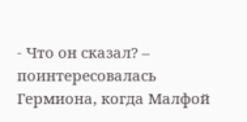- Что он сказал? – поинтересовалась Гермиона, когда Малфой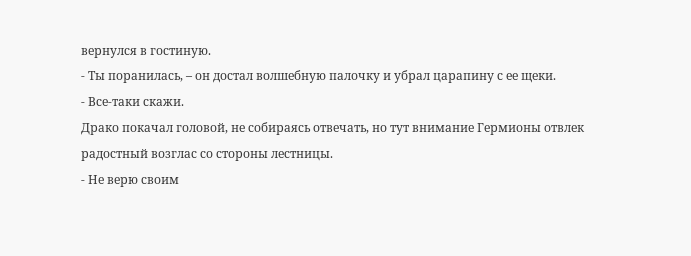вернулся в гостиную.
- Ты поранилась, – он достал волшебную палочку и убрал царапину с ее щеки.
- Все-таки скажи.
Драко покачал головой, не собираясь отвечать, но тут внимание Гермионы отвлек радостный возглас со стороны лестницы.
- Не верю своим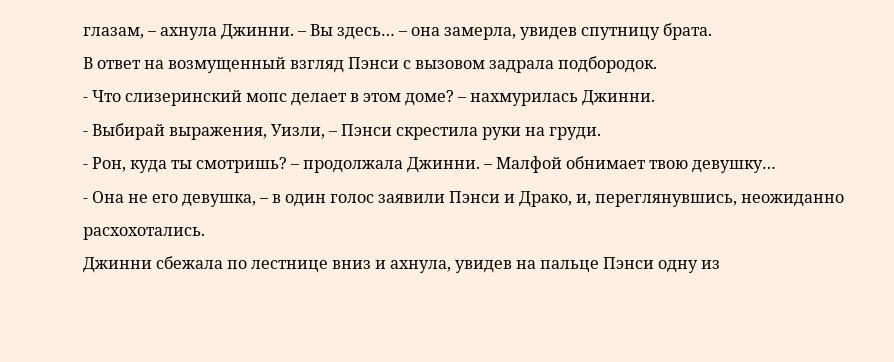глазам, – ахнула Джинни. – Вы здесь… – она замерла, увидев спутницу брата.
В ответ на возмущенный взгляд Пэнси с вызовом задрала подбородок.
- Что слизеринский мопс делает в этом доме? – нахмурилась Джинни.
- Выбирай выражения, Уизли, – Пэнси скрестила руки на груди.
- Рон, куда ты смотришь? – продолжала Джинни. – Малфой обнимает твою девушку…
- Она не его девушка, – в один голос заявили Пэнси и Драко, и, переглянувшись, неожиданно расхохотались.
Джинни сбежала по лестнице вниз и ахнула, увидев на пальце Пэнси одну из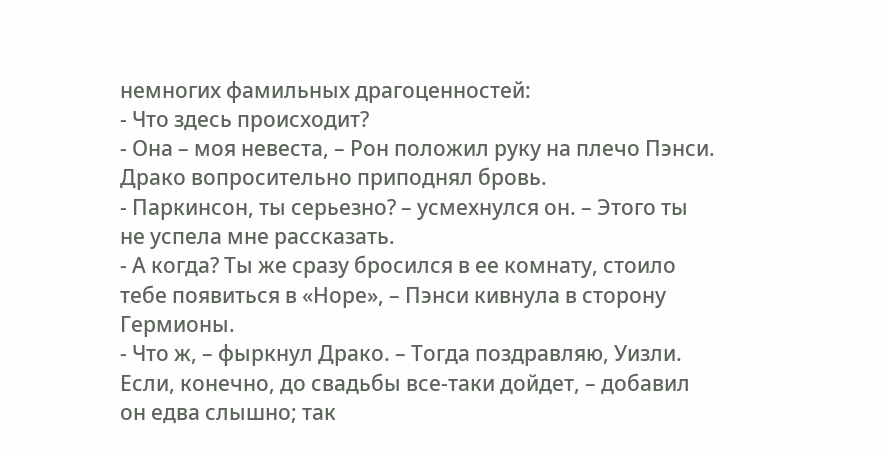немногих фамильных драгоценностей:
- Что здесь происходит?
- Она – моя невеста, – Рон положил руку на плечо Пэнси.
Драко вопросительно приподнял бровь.
- Паркинсон, ты серьезно? – усмехнулся он. – Этого ты не успела мне рассказать.
- А когда? Ты же сразу бросился в ее комнату, стоило тебе появиться в «Норе», – Пэнси кивнула в сторону Гермионы.
- Что ж, – фыркнул Драко. – Тогда поздравляю, Уизли. Если, конечно, до свадьбы все-таки дойдет, – добавил он едва слышно; так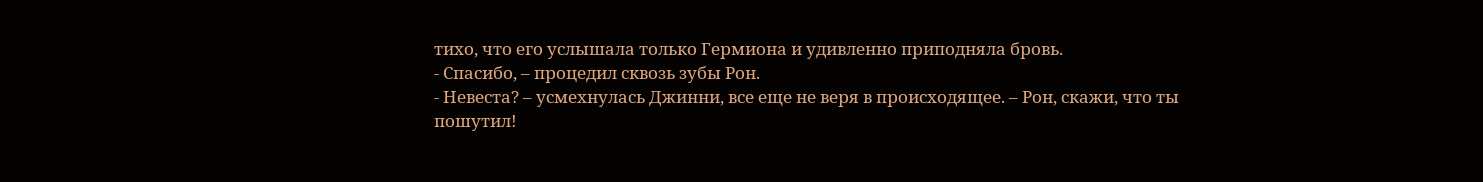тихо, что его услышала только Гермиона и удивленно приподняла бровь.
- Спасибо, – процедил сквозь зубы Рон.
- Невеста? – усмехнулась Джинни, все еще не веря в происходящее. – Рон, скажи, что ты пошутил!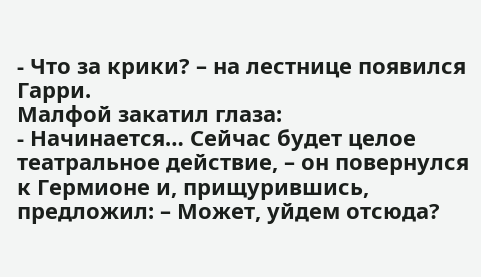- Что за крики? – на лестнице появился Гарри.
Малфой закатил глаза:
- Начинается… Сейчас будет целое театральное действие, – он повернулся к Гермионе и, прищурившись, предложил: – Может, уйдем отсюда?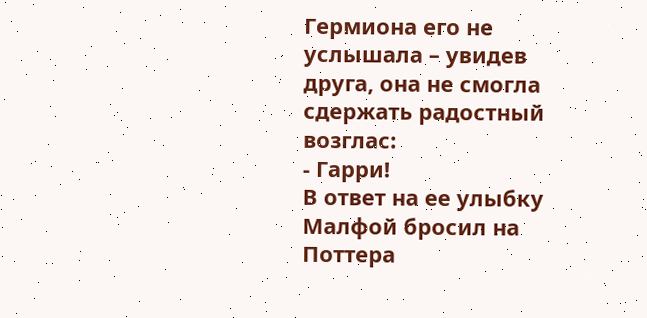Гермиона его не услышала – увидев друга, она не смогла сдержать радостный возглас:
- Гарри!
В ответ на ее улыбку Малфой бросил на Поттера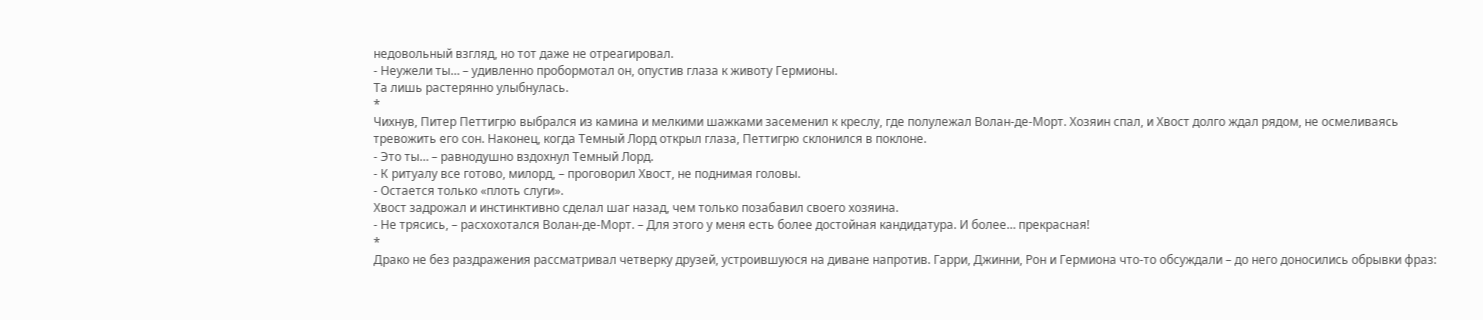недовольный взгляд, но тот даже не отреагировал.
- Неужели ты… – удивленно пробормотал он, опустив глаза к животу Гермионы.
Та лишь растерянно улыбнулась.
*
Чихнув, Питер Петтигрю выбрался из камина и мелкими шажками засеменил к креслу, где полулежал Волан-де-Морт. Хозяин спал, и Хвост долго ждал рядом, не осмеливаясь тревожить его сон. Наконец, когда Темный Лорд открыл глаза, Петтигрю склонился в поклоне.
- Это ты… – равнодушно вздохнул Темный Лорд.
- К ритуалу все готово, милорд, – проговорил Хвост, не поднимая головы.
- Остается только «плоть слуги».
Хвост задрожал и инстинктивно сделал шаг назад, чем только позабавил своего хозяина.
- Не трясись, – расхохотался Волан-де-Морт. – Для этого у меня есть более достойная кандидатура. И более… прекрасная!
*
Драко не без раздражения рассматривал четверку друзей, устроившуюся на диване напротив. Гарри, Джинни, Рон и Гермиона что-то обсуждали – до него доносились обрывки фраз: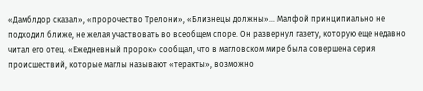«Дамблдор сказал», «пророчество Трелони», «Близнецы должны»… Малфой принципиально не подходил ближе, не желая участвовать во всеобщем споре. Он развернул газету, которую еще недавно читал его отец. «Ежедневный пророк» сообщал, что в магловском мире была совершена серия происшествий, которые маглы называют «теракты», возможно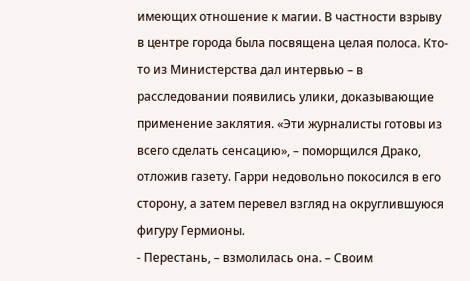имеющих отношение к магии. В частности взрыву в центре города была посвящена целая полоса. Кто-то из Министерства дал интервью – в расследовании появились улики, доказывающие применение заклятия. «Эти журналисты готовы из всего сделать сенсацию», – поморщился Драко, отложив газету. Гарри недовольно покосился в его сторону, а затем перевел взгляд на округлившуюся фигуру Гермионы.
- Перестань, – взмолилась она. – Своим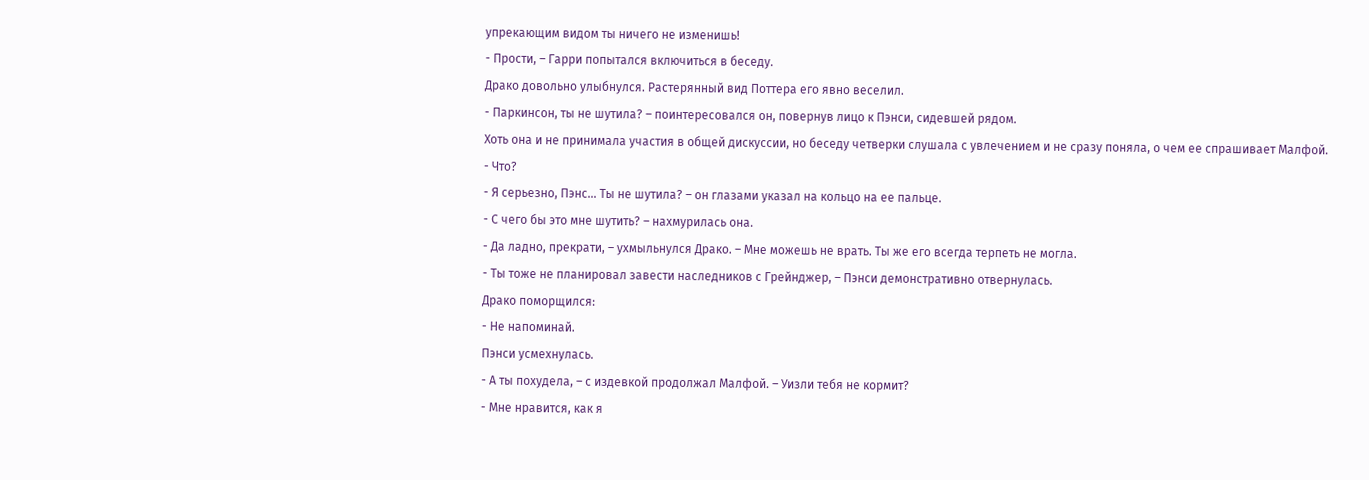упрекающим видом ты ничего не изменишь!
- Прости, – Гарри попытался включиться в беседу.
Драко довольно улыбнулся. Растерянный вид Поттера его явно веселил.
- Паркинсон, ты не шутила? – поинтересовался он, повернув лицо к Пэнси, сидевшей рядом.
Хоть она и не принимала участия в общей дискуссии, но беседу четверки слушала с увлечением и не сразу поняла, о чем ее спрашивает Малфой.
- Что?
- Я серьезно, Пэнс… Ты не шутила? – он глазами указал на кольцо на ее пальце.
- С чего бы это мне шутить? – нахмурилась она.
- Да ладно, прекрати, – ухмыльнулся Драко. – Мне можешь не врать. Ты же его всегда терпеть не могла.
- Ты тоже не планировал завести наследников с Грейнджер, – Пэнси демонстративно отвернулась.
Драко поморщился:
- Не напоминай.
Пэнси усмехнулась.
- А ты похудела, – с издевкой продолжал Малфой. – Уизли тебя не кормит?
- Мне нравится, как я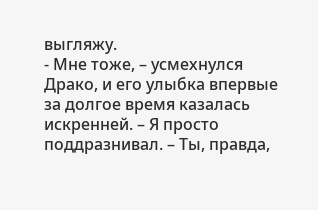выгляжу.
- Мне тоже, – усмехнулся Драко, и его улыбка впервые за долгое время казалась искренней. – Я просто поддразнивал. – Ты, правда,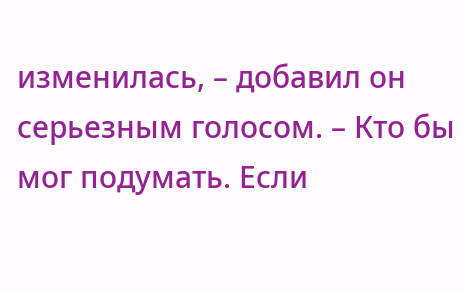изменилась, – добавил он серьезным голосом. – Кто бы мог подумать. Если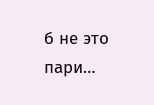б не это пари…